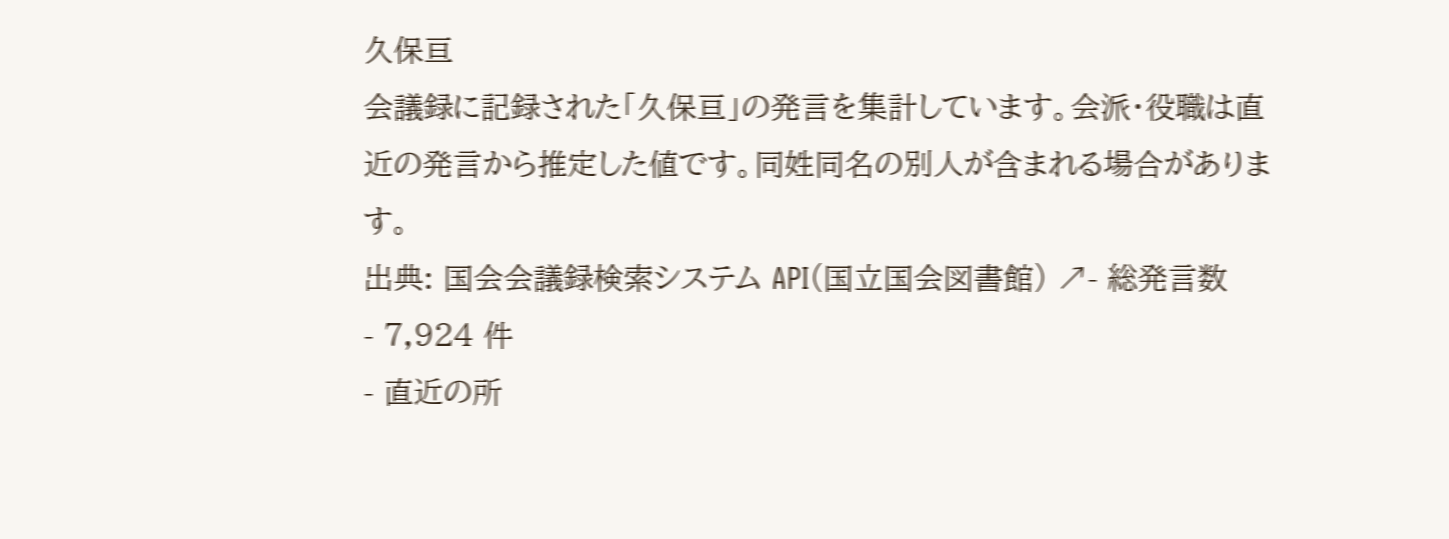久保亘
会議録に記録された「久保亘」の発言を集計しています。会派・役職は直近の発言から推定した値です。同姓同名の別人が含まれる場合があります。
出典: 国会会議録検索システム API(国立国会図書館) ↗- 総発言数
- 7,924 件
- 直近の所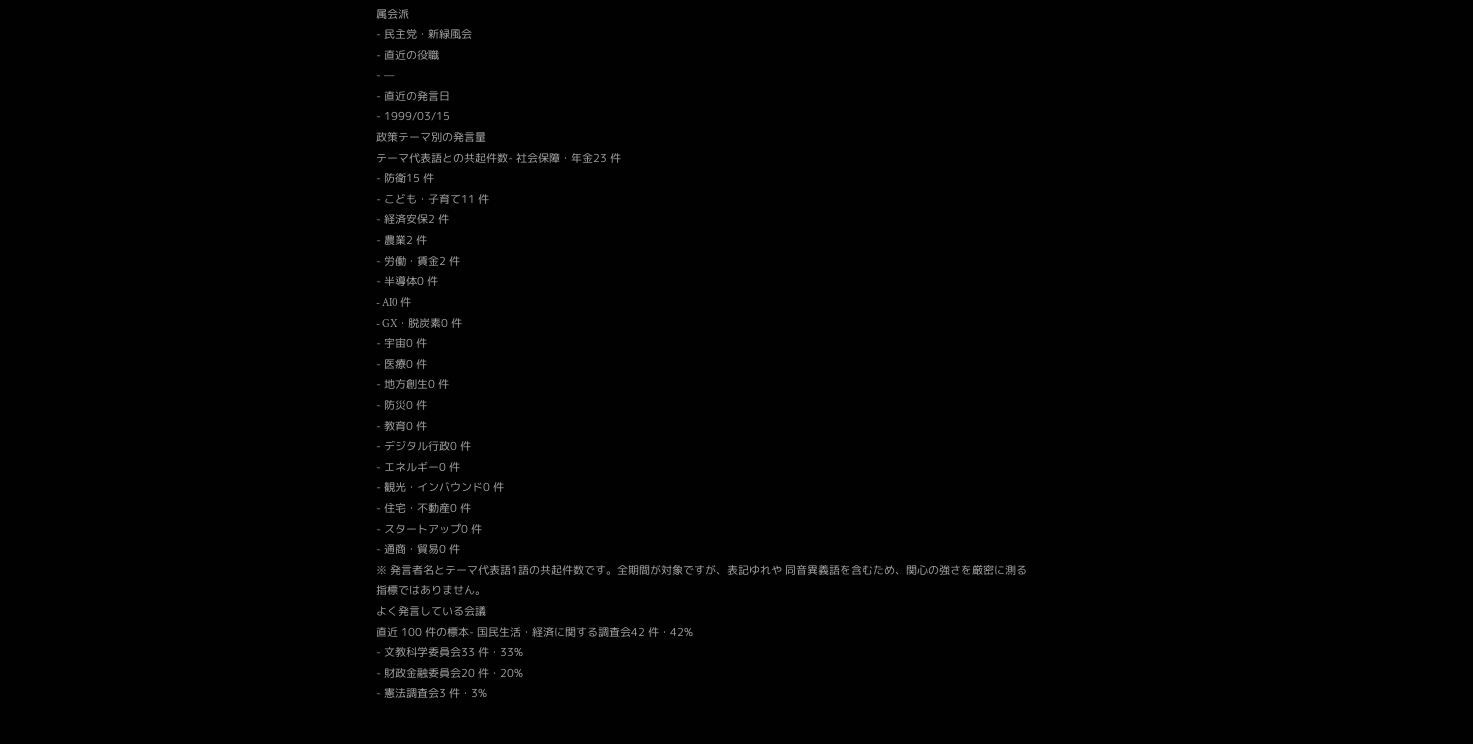属会派
- 民主党・新緑風会
- 直近の役職
- —
- 直近の発言日
- 1999/03/15
政策テーマ別の発言量
テーマ代表語との共起件数- 社会保障・年金23 件
- 防衛15 件
- こども・子育て11 件
- 経済安保2 件
- 農業2 件
- 労働・賃金2 件
- 半導体0 件
- AI0 件
- GX・脱炭素0 件
- 宇宙0 件
- 医療0 件
- 地方創生0 件
- 防災0 件
- 教育0 件
- デジタル行政0 件
- エネルギー0 件
- 観光・インバウンド0 件
- 住宅・不動産0 件
- スタートアップ0 件
- 通商・貿易0 件
※ 発言者名とテーマ代表語1語の共起件数です。全期間が対象ですが、表記ゆれや 同音異義語を含むため、関心の強さを厳密に測る指標ではありません。
よく発言している会議
直近 100 件の標本- 国民生活・経済に関する調査会42 件・42%
- 文教科学委員会33 件・33%
- 財政金融委員会20 件・20%
- 憲法調査会3 件・3%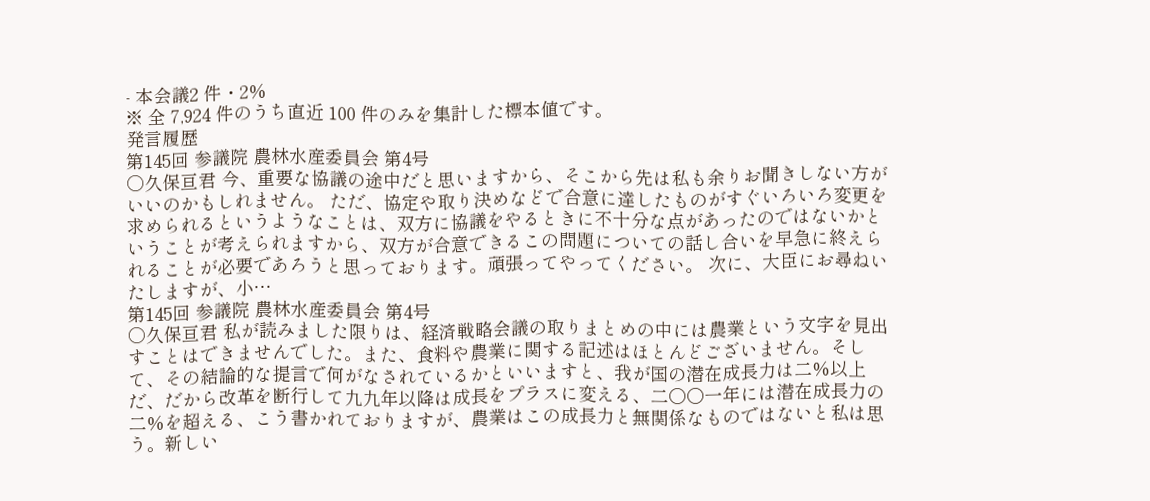- 本会議2 件・2%
※ 全 7,924 件のうち直近 100 件のみを集計した標本値です。
発言履歴
第145回 参議院 農林水産委員会 第4号
○久保亘君 今、重要な協議の途中だと思いますから、そこから先は私も余りお聞きしない方がいいのかもしれません。 ただ、協定や取り決めなどで合意に達したものがすぐいろいろ変更を求められるというようなことは、双方に協議をやるときに不十分な点があったのではないかということが考えられますから、双方が合意できるこの問題についての話し合いを早急に終えられることが必要であろうと思っております。頑張ってやってください。 次に、大臣にお尋ねいたしますが、小…
第145回 参議院 農林水産委員会 第4号
○久保亘君 私が読みました限りは、経済戦略会議の取りまとめの中には農業という文字を見出すことはできませんでした。また、食料や農業に関する記述はほとんどございません。そして、その結論的な提言で何がなされているかといいますと、我が国の潜在成長力は二%以上だ、だから改革を断行して九九年以降は成長をプラスに変える、二〇〇一年には潜在成長力の二%を超える、こう書かれておりますが、農業はこの成長力と無関係なものではないと私は思う。新しい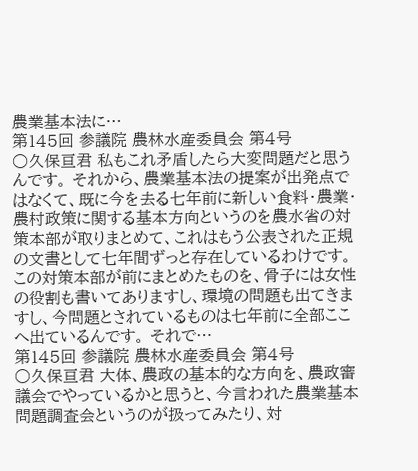農業基本法に…
第145回 参議院 農林水産委員会 第4号
○久保亘君 私もこれ矛盾したら大変問題だと思うんです。 それから、農業基本法の提案が出発点ではなくて、既に今を去る七年前に新しい食料・農業・農村政策に関する基本方向というのを農水省の対策本部が取りまとめて、これはもう公表された正規の文書として七年間ずっと存在しているわけです。この対策本部が前にまとめたものを、骨子には女性の役割も書いてありますし、環境の問題も出てきますし、今問題とされているものは七年前に全部ここへ出ているんです。 それで…
第145回 参議院 農林水産委員会 第4号
○久保亘君 大体、農政の基本的な方向を、農政審議会でやっているかと思うと、今言われた農業基本問題調査会というのが扱ってみたり、対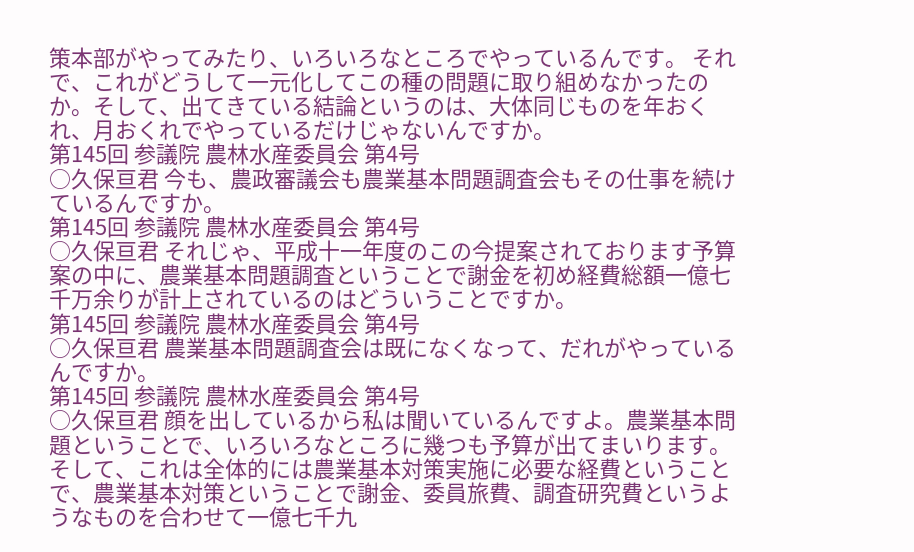策本部がやってみたり、いろいろなところでやっているんです。 それで、これがどうして一元化してこの種の問題に取り組めなかったのか。そして、出てきている結論というのは、大体同じものを年おくれ、月おくれでやっているだけじゃないんですか。
第145回 参議院 農林水産委員会 第4号
○久保亘君 今も、農政審議会も農業基本問題調査会もその仕事を続けているんですか。
第145回 参議院 農林水産委員会 第4号
○久保亘君 それじゃ、平成十一年度のこの今提案されております予算案の中に、農業基本問題調査ということで謝金を初め経費総額一億七千万余りが計上されているのはどういうことですか。
第145回 参議院 農林水産委員会 第4号
○久保亘君 農業基本問題調査会は既になくなって、だれがやっているんですか。
第145回 参議院 農林水産委員会 第4号
○久保亘君 顔を出しているから私は聞いているんですよ。農業基本問題ということで、いろいろなところに幾つも予算が出てまいります。そして、これは全体的には農業基本対策実施に必要な経費ということで、農業基本対策ということで謝金、委員旅費、調査研究費というようなものを合わせて一億七千九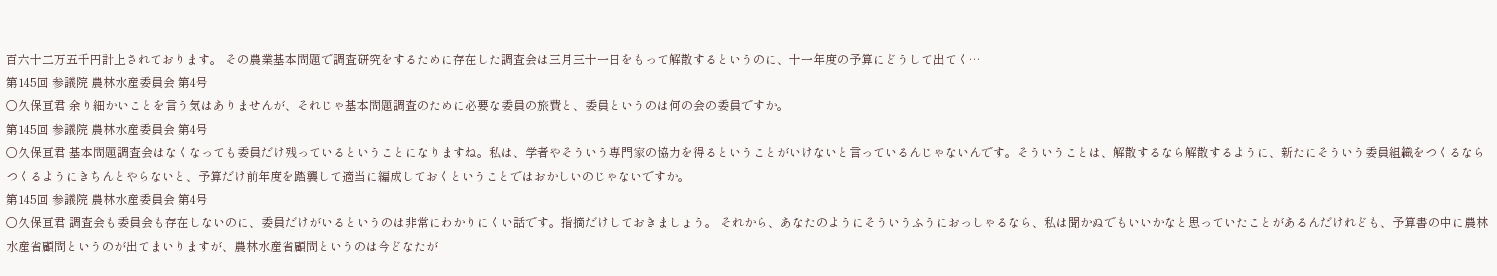百六十二万五千円計上されております。 その農業基本問題で調査研究をするために存在した調査会は三月三十一日をもって解散するというのに、十一年度の予算にどうして出てく…
第145回 参議院 農林水産委員会 第4号
○久保亘君 余り細かいことを言う気はありませんが、それじゃ基本問題調査のために必要な委員の旅費と、委員というのは何の会の委員ですか。
第145回 参議院 農林水産委員会 第4号
○久保亘君 基本問題調査会はなくなっても委員だけ残っているということになりますね。私は、学者やそういう専門家の協力を得るということがいけないと言っているんじゃないんです。そういうことは、解散するなら解散するように、新たにそういう委員組織をつくるならつくるようにきちんとやらないと、予算だけ前年度を踏襲して適当に編成しておくということではおかしいのじゃないですか。
第145回 参議院 農林水産委員会 第4号
○久保亘君 調査会も委員会も存在しないのに、委員だけがいるというのは非常にわかりにくい話です。指摘だけしておきましょう。 それから、あなたのようにそういうふうにおっしゃるなら、私は聞かぬでもいいかなと思っていたことがあるんだけれども、予算書の中に農林水産省顧問というのが出てまいりますが、農林水産省顧問というのは今どなたが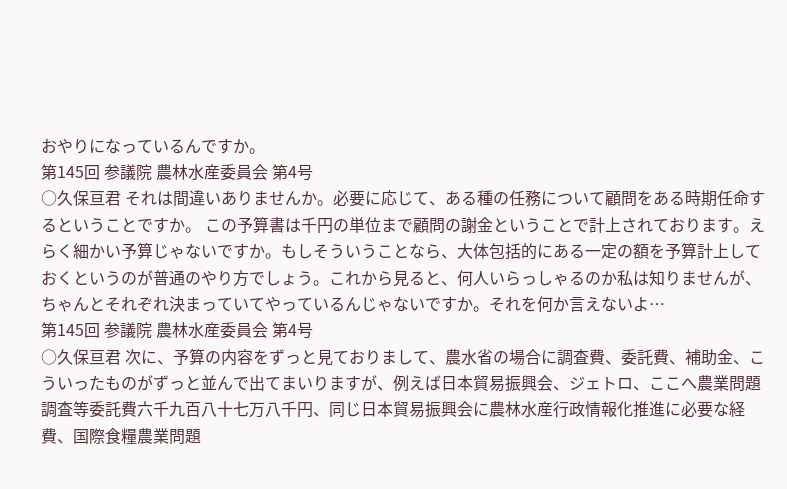おやりになっているんですか。
第145回 参議院 農林水産委員会 第4号
○久保亘君 それは間違いありませんか。必要に応じて、ある種の任務について顧問をある時期任命するということですか。 この予算書は千円の単位まで顧問の謝金ということで計上されております。えらく細かい予算じゃないですか。もしそういうことなら、大体包括的にある一定の額を予算計上しておくというのが普通のやり方でしょう。これから見ると、何人いらっしゃるのか私は知りませんが、ちゃんとそれぞれ決まっていてやっているんじゃないですか。それを何か言えないよ…
第145回 参議院 農林水産委員会 第4号
○久保亘君 次に、予算の内容をずっと見ておりまして、農水省の場合に調査費、委託費、補助金、こういったものがずっと並んで出てまいりますが、例えば日本貿易振興会、ジェトロ、ここへ農業問題調査等委託費六千九百八十七万八千円、同じ日本貿易振興会に農林水産行政情報化推進に必要な経費、国際食糧農業問題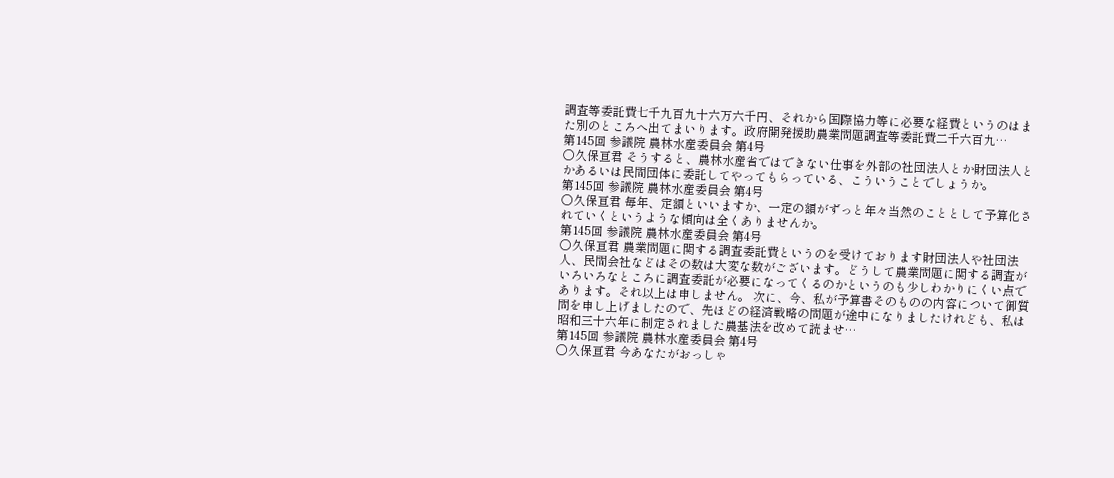調査等委託費七千九百九十六万六千円、それから国際協力等に必要な経費というのはまた別のところへ出てまいります。政府開発援助農業問題調査等委託費二千六百九…
第145回 参議院 農林水産委員会 第4号
○久保亘君 そうすると、農林水産省ではできない仕事を外部の社団法人とか財団法人とかあるいは民間団体に委託してやってもらっている、こういうことでしょうか。
第145回 参議院 農林水産委員会 第4号
○久保亘君 毎年、定額といいますか、一定の額がずっと年々当然のこととして予算化されていくというような傾向は全くありませんか。
第145回 参議院 農林水産委員会 第4号
○久保亘君 農業問題に関する調査委託費というのを受けております財団法人や社団法人、民間会社などはその数は大変な数がございます。どうして農業問題に関する調査がいろいろなところに調査委託が必要になってくるのかというのも少しわかりにくい点であります。それ以上は申しません。 次に、今、私が予算書そのものの内容について御質問を申し上げましたので、先ほどの経済戦略の問題が途中になりましたけれども、私は昭和三十六年に制定されました農基法を改めて読ませ…
第145回 参議院 農林水産委員会 第4号
○久保亘君 今あなたがおっしゃ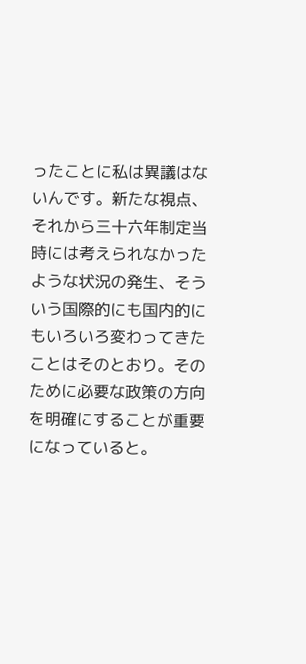ったことに私は異議はないんです。新たな視点、それから三十六年制定当時には考えられなかったような状況の発生、そういう国際的にも国内的にもいろいろ変わってきたことはそのとおり。そのために必要な政策の方向を明確にすることが重要になっていると。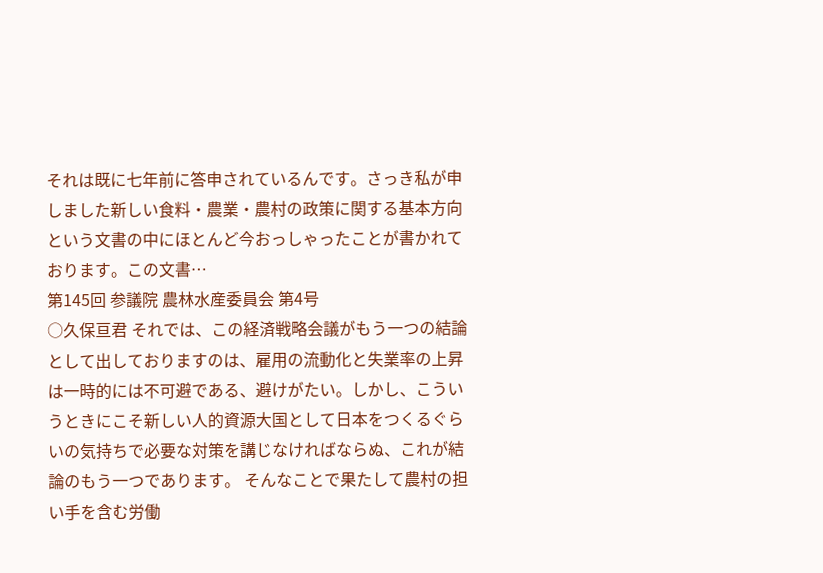それは既に七年前に答申されているんです。さっき私が申しました新しい食料・農業・農村の政策に関する基本方向という文書の中にほとんど今おっしゃったことが書かれております。この文書…
第145回 参議院 農林水産委員会 第4号
○久保亘君 それでは、この経済戦略会議がもう一つの結論として出しておりますのは、雇用の流動化と失業率の上昇は一時的には不可避である、避けがたい。しかし、こういうときにこそ新しい人的資源大国として日本をつくるぐらいの気持ちで必要な対策を講じなければならぬ、これが結論のもう一つであります。 そんなことで果たして農村の担い手を含む労働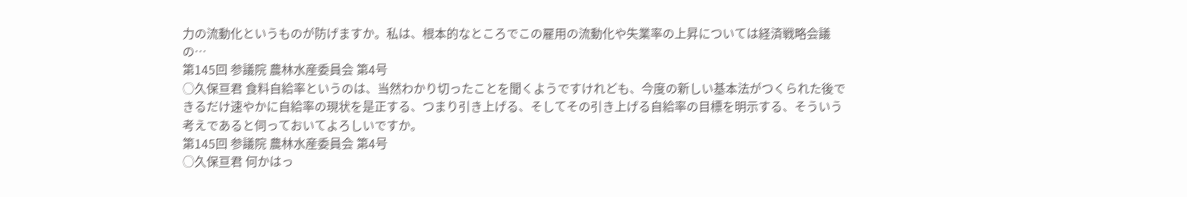力の流動化というものが防げますか。私は、根本的なところでこの雇用の流動化や失業率の上昇については経済戦略会議の…
第145回 参議院 農林水産委員会 第4号
○久保亘君 食料自給率というのは、当然わかり切ったことを聞くようですけれども、今度の新しい基本法がつくられた後できるだけ速やかに自給率の現状を是正する、つまり引き上げる、そしてその引き上げる自給率の目標を明示する、そういう考えであると伺っておいてよろしいですか。
第145回 参議院 農林水産委員会 第4号
○久保亘君 何かはっ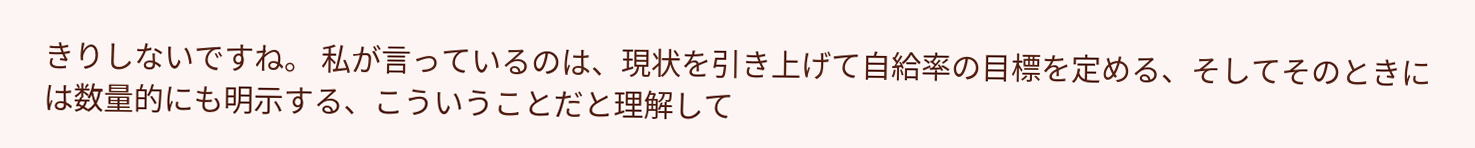きりしないですね。 私が言っているのは、現状を引き上げて自給率の目標を定める、そしてそのときには数量的にも明示する、こういうことだと理解して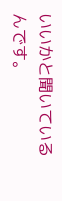いいかと聞いているんです。